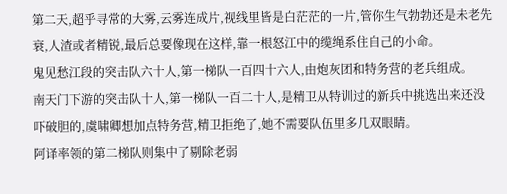第二天,超乎寻常的大雾,云雾连成片,视线里皆是白茫茫的一片,管你生气勃勃还是未老先衰,人渣或者精锐,最后总要像现在这样,靠一根怒江中的缆绳系住自己的小命。
鬼见愁江段的突击队六十人,第一梯队一百四十六人,由炮灰团和特务营的老兵组成。
南天门下游的突击队十人,第一梯队一百二十人,是精卫从特训过的新兵中挑选出来还没吓破胆的,虞啸卿想加点特务营,精卫拒绝了,她不需要队伍里多几双眼睛。
阿译率领的第二梯队则集中了剔除老弱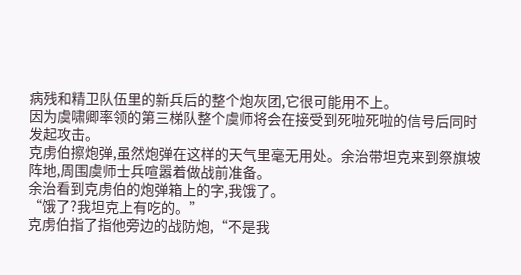病残和精卫队伍里的新兵后的整个炮灰团,它很可能用不上。
因为虞啸卿率领的第三梯队整个虞师将会在接受到死啦死啦的信号后同时发起攻击。
克虏伯擦炮弹,虽然炮弹在这样的天气里毫无用处。余治带坦克来到祭旗坡阵地,周围虞师士兵喧嚣着做战前准备。
余治看到克虏伯的炮弹箱上的字,我饿了。
“饿了?我坦克上有吃的。”
克虏伯指了指他旁边的战防炮,“不是我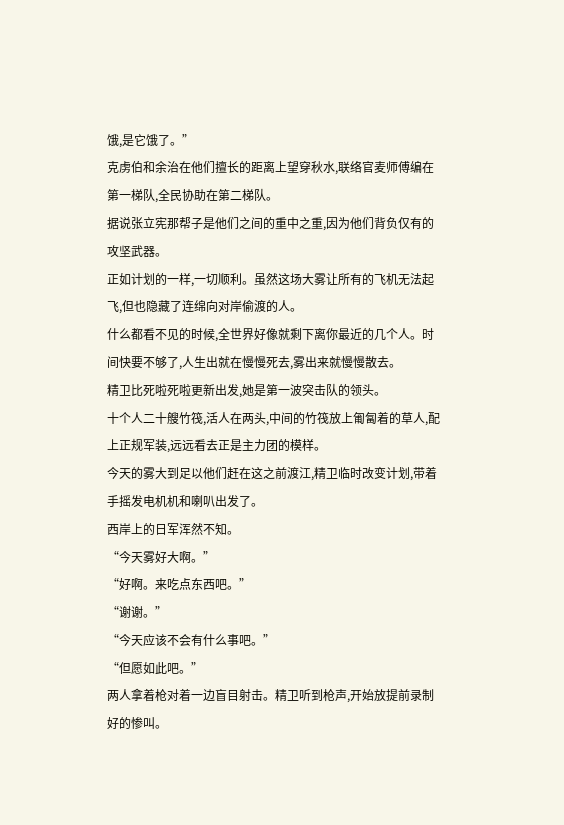饿,是它饿了。”
克虏伯和余治在他们擅长的距离上望穿秋水,联络官麦师傅编在第一梯队,全民协助在第二梯队。
据说张立宪那帮子是他们之间的重中之重,因为他们背负仅有的攻坚武器。
正如计划的一样,一切顺利。虽然这场大雾让所有的飞机无法起飞,但也隐藏了连绵向对岸偷渡的人。
什么都看不见的时候,全世界好像就剩下离你最近的几个人。时间快要不够了,人生出就在慢慢死去,雾出来就慢慢散去。
精卫比死啦死啦更新出发,她是第一波突击队的领头。
十个人二十艘竹筏,活人在两头,中间的竹筏放上匍匐着的草人,配上正规军装,远远看去正是主力团的模样。
今天的雾大到足以他们赶在这之前渡江,精卫临时改变计划,带着手摇发电机机和喇叭出发了。
西岸上的日军浑然不知。
“今天雾好大啊。”
“好啊。来吃点东西吧。”
“谢谢。”
“今天应该不会有什么事吧。”
“但愿如此吧。”
两人拿着枪对着一边盲目射击。精卫听到枪声,开始放提前录制好的惨叫。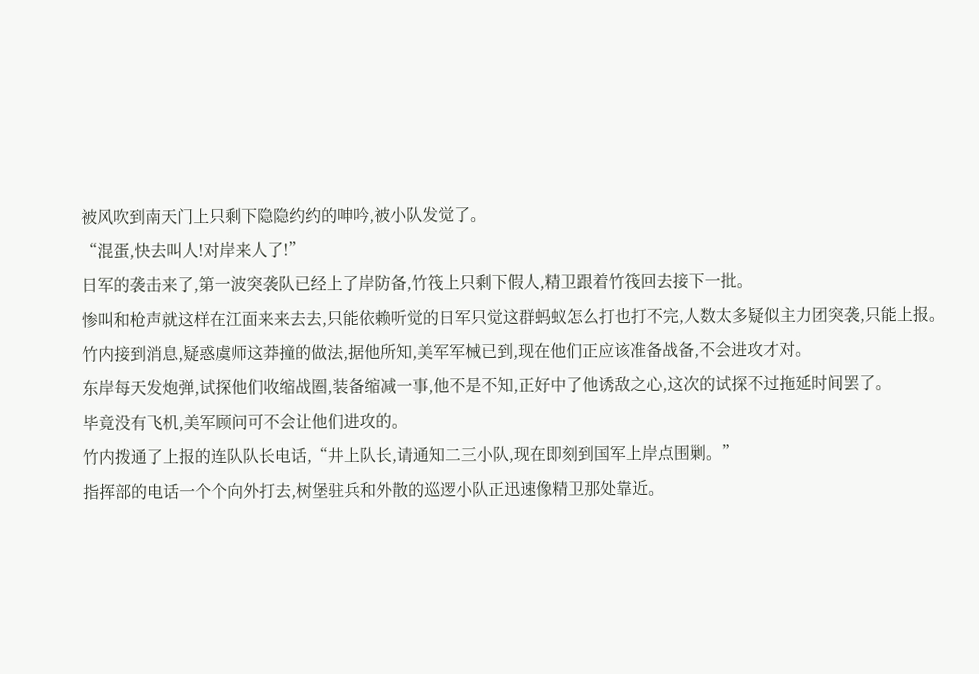被风吹到南天门上只剩下隐隐约约的呻吟,被小队发觉了。
“混蛋,快去叫人!对岸来人了!”
日军的袭击来了,第一波突袭队已经上了岸防备,竹筏上只剩下假人,精卫跟着竹筏回去接下一批。
惨叫和枪声就这样在江面来来去去,只能依赖听觉的日军只觉这群蚂蚁怎么打也打不完,人数太多疑似主力团突袭,只能上报。
竹内接到消息,疑惑虞师这莽撞的做法,据他所知,美军军械已到,现在他们正应该准备战备,不会进攻才对。
东岸每天发炮弹,试探他们收缩战圈,装备缩减一事,他不是不知,正好中了他诱敌之心,这次的试探不过拖延时间罢了。
毕竟没有飞机,美军顾问可不会让他们进攻的。
竹内拨通了上报的连队队长电话,“井上队长,请通知二三小队,现在即刻到国军上岸点围剿。”
指挥部的电话一个个向外打去,树堡驻兵和外散的巡逻小队正迅速像精卫那处靠近。